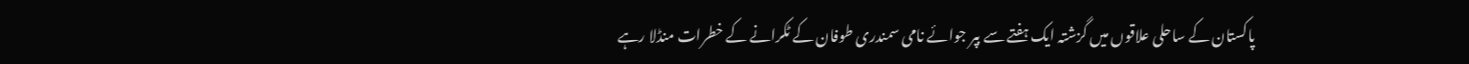پاکستان کے ساحلی علاقوں میں گزشتہ ایک ہفتے سے بپر جوائے نامی سمندری طوفان کے ٹکرانے کے خطرات منڈلا رہے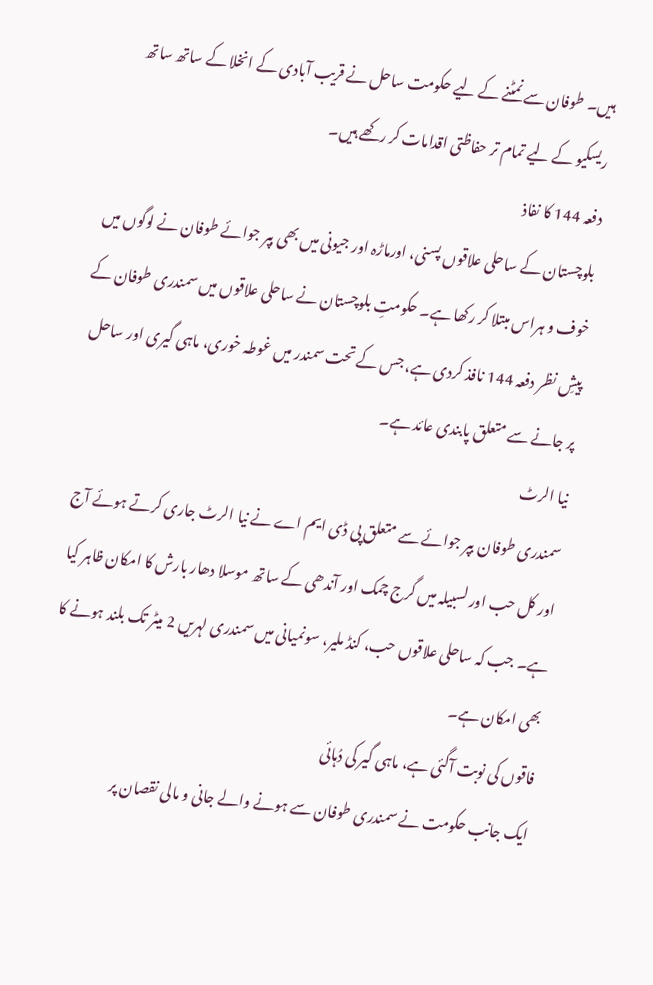ہیں۔ طوفان سے نمٹنے کے لیے حکومت ساحل نے قریب آبادی کے انخلا کے ساتھ ساتھ ریسکیو کے لیے تمام تر حفاظتی اقدامات کر رکھے ہیں۔
دفعہ 144 کا نفاذ
بلوچستان کے ساحلی علاقوں پسنی، اورماڑہ اور جیونی میں بھی بپر جوائے طوفان نے لوگوں میں خوف و ہراس مبتلا کر رکھا ہے۔ حکومتِ بلوچستان نے ساحلی علاقوں میں سمندری طوفان کے پیشِ نظر دفعہ 144 نافذ کردی ہے، جس کے تحت سمندر میں غوطہ خوری، ماہی گیری اور ساحل پر جانے سے متعلق پابندی عائد ہے۔
نیا الرٹ
سمندری طوفان بپر جوائے سے متعلق پی ڈی ایم اے نے نیا الرٹ جاری کرتے ہوئے آج اور کل حب اور لسبیلہ میں گرج چمک اور آندھی کے ساتھ موسلا دھار بارش کا امکان ظاہر کیا ہے۔ جب کہ ساحلی علاقوں حب، کنڈ ملیر، سونمیانی میں سمندری لہریں 2 میٹر تک بلند ہونے کا بھی امکان ہے۔
فاقوں کی نوبت آگئی ہے، ماہی گیر کی دُہائی
ایک جانب حکومت نے سمندری طوفان سے ہونے والے جانی و مالی نقصان پر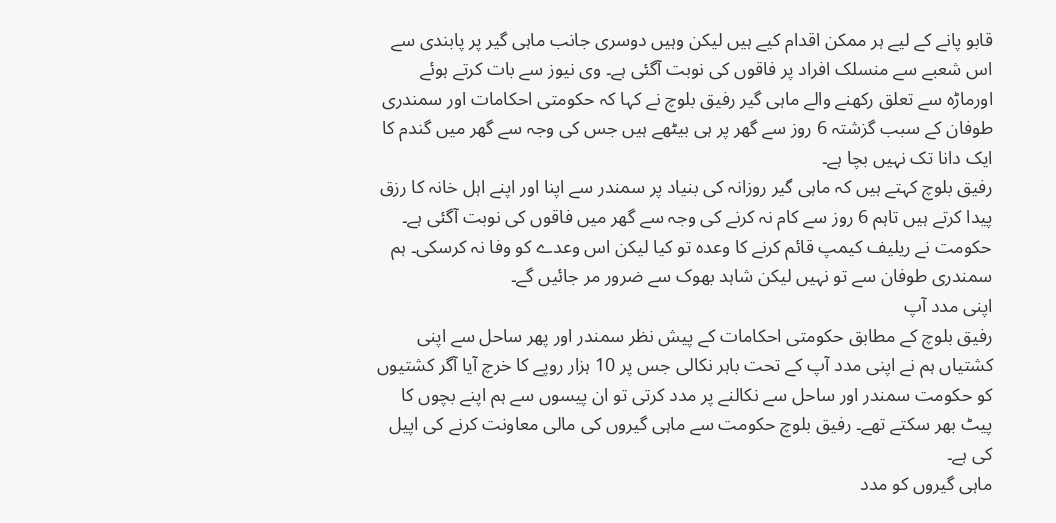قابو پانے کے لیے ہر ممکن اقدام کیے ہیں لیکن وہیں دوسری جانب ماہی گیر پر پابندی سے اس شعبے سے منسلک افراد پر فاقوں کی نوبت آگئی ہے۔ وی نیوز سے بات کرتے ہوئے اورماڑہ سے تعلق رکھنے والے ماہی گیر رفیق بلوچ نے کہا کہ حکومتی احکامات اور سمندری طوفان کے سبب گزشتہ 6 روز سے گھر پر ہی بیٹھے ہیں جس کی وجہ سے گھر میں گندم کا ایک دانا تک نہیں بچا ہے۔
رفیق بلوچ کہتے ہیں کہ ماہی گیر روزانہ کی بنیاد پر سمندر سے اپنا اور اپنے اہل خانہ کا رزق پیدا کرتے ہیں تاہم 6 روز سے کام نہ کرنے کی وجہ سے گھر میں فاقوں کی نوبت آگئی ہے۔ حکومت نے ریلیف کیمپ قائم کرنے کا وعدہ تو کیا لیکن اس وعدے کو وفا نہ کرسکی۔ ہم سمندری طوفان سے تو نہیں لیکن شاہد بھوک سے ضرور مر جائیں گے۔
اپنی مدد آپ
رفیق بلوچ کے مطابق حکومتی احکامات کے پیش نظر سمندر اور پھر ساحل سے اپنی کشتیاں ہم نے اپنی مدد آپ کے تحت باہر نکالی جس پر 10 ہزار روپے کا خرچ آیا آگر کشتیوں کو حکومت سمندر اور ساحل سے نکالنے پر مدد کرتی تو ان پیسوں سے ہم اپنے بچوں کا پیٹ بھر سکتے تھے۔ رفیق بلوچ حکومت سے ماہی گیروں کی مالی معاونت کرنے کی اپیل کی ہے۔
ماہی گیروں کو مدد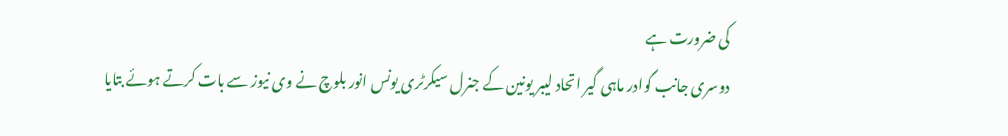کی ضرورت ہے
دوسری جانب گوادر ماہی گیر اتحاد لیبر یونین کے جنرل سیکرٹری یونس انور بلوچ نے وی نیوز سے بات کرتے ہوئے بتایا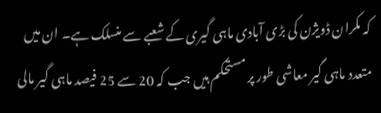کہ مکران ڈویژن کی بڑی آبادی ماہی گیری کے شعبے سے منسلک ہے۔ ان میں متعدد ماہی گیر معاشی طور پر مستحکم ہیں جب کہ 20 سے 25 فیصد ماہی گیر مالی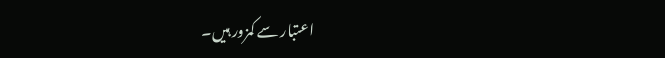اعتبار سے کمزور ہیں۔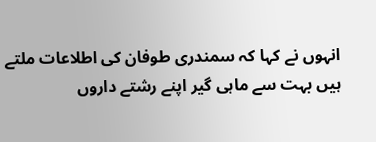انہوں نے کہا کہ سمندری طوفان کی اطلاعات ملتے ہیں بہت سے ماہی گیر اپنے رشتے داروں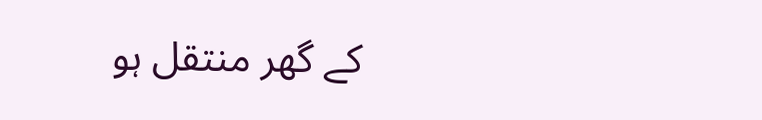کے گھر منتقل ہو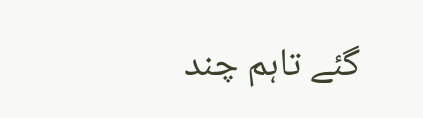گئے تاہم چند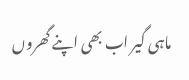ماہی گیر اب بھی اپنے گھروں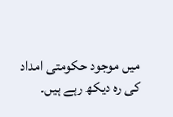میں موجود حکومتی امداد کی رہ دیکھ رہے ہیں۔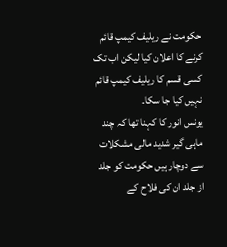حکومت نے ریلیف کیمپ قائم کرنے کا اعلان کیا لیکن اب تک کسی قسم کا ریلیف کیمپ قائم نہیں کیا جا سکا۔
یونس انور کا کہنا تھا کہ چند ماہی گیر شدید مالی مشکلات سے دوچار ہیں حکومت کو جلد از جلد ان کی فلاح کے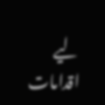لیے اقدامات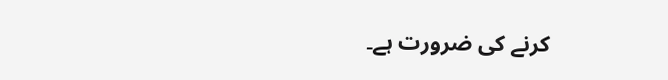کرنے کی ضرورت ہے۔